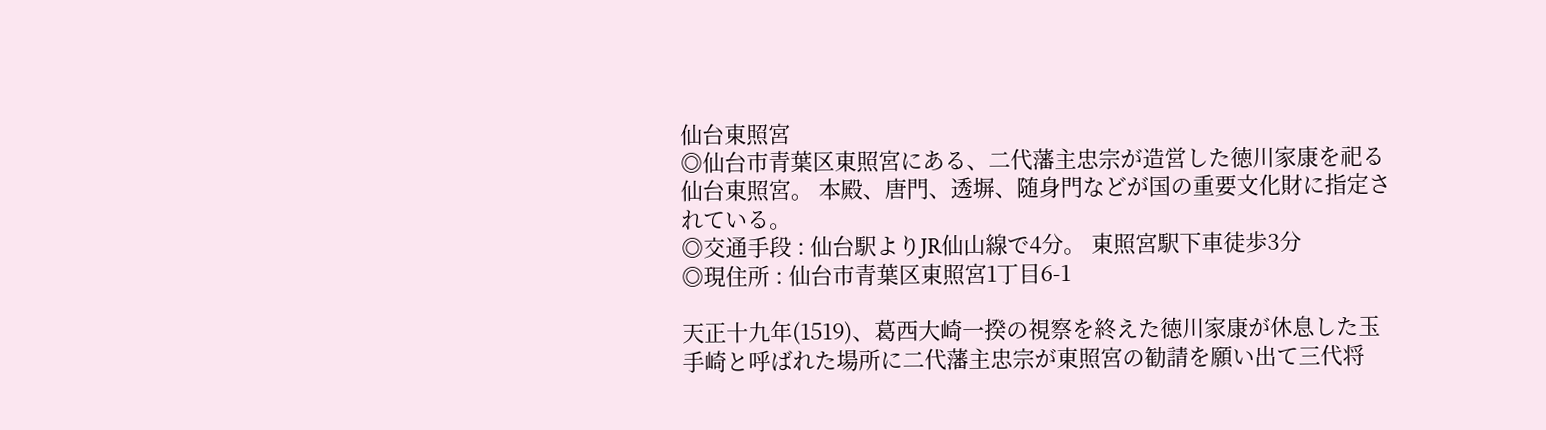仙台東照宮
◎仙台市青葉区東照宮にある、二代藩主忠宗が造営した徳川家康を祀る仙台東照宮。 本殿、唐門、透塀、随身門などが国の重要文化財に指定されている。
◎交通手段 : 仙台駅よりJR仙山線で4分。 東照宮駅下車徒歩3分
◎現住所 : 仙台市青葉区東照宮1丁目6-1

天正十九年(1519)、葛西大崎一揆の視察を終えた徳川家康が休息した玉手崎と呼ばれた場所に二代藩主忠宗が東照宮の勧請を願い出て三代将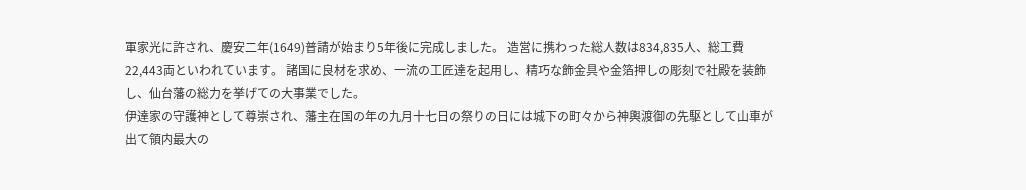軍家光に許され、慶安二年(1649)普請が始まり5年後に完成しました。 造営に携わった総人数は834,835人、総工費22,443両といわれています。 諸国に良材を求め、一流の工匠達を起用し、精巧な飾金具や金箔押しの彫刻で社殿を装飾し、仙台藩の総力を挙げての大事業でした。
伊達家の守護神として尊崇され、藩主在国の年の九月十七日の祭りの日には城下の町々から神輿渡御の先駆として山車が出て領内最大の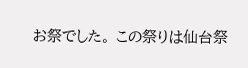お祭でした。 この祭りは仙台祭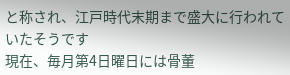と称され、江戸時代末期まで盛大に行われていたそうです
現在、毎月第4日曜日には骨董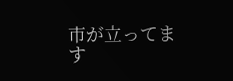市が立ってます